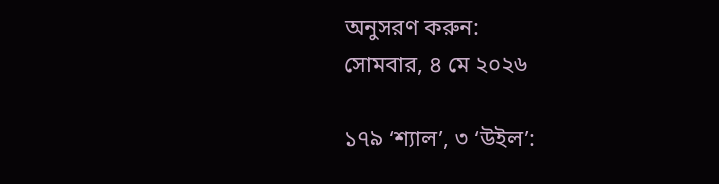অনুসরণ করুন:
সোমবার, ৪ মে ২০২৬

১৭৯ ‘শ্যাল’, ৩ ‘উইল’: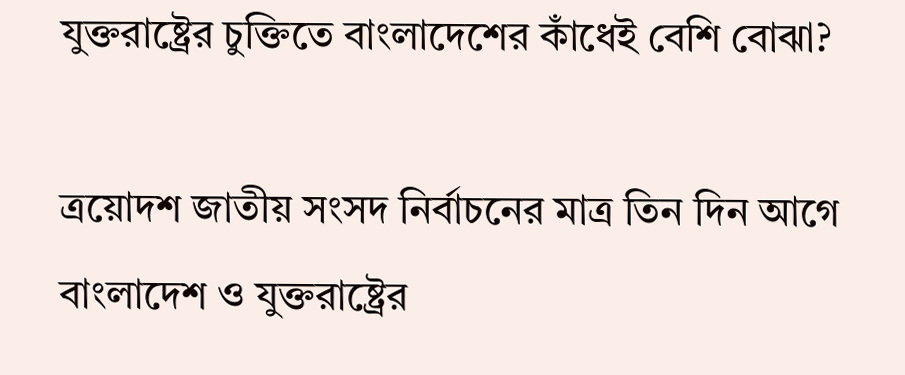যুক্তরাষ্ট্রের চুক্তিতে বাংলাদেশের কাঁধেই বেশি বোঝা?

ত্রয়োদশ জাতীয় সংসদ নির্বাচনের মাত্র তিন দিন আগে বাংলাদেশ ও যুক্তরাষ্ট্রের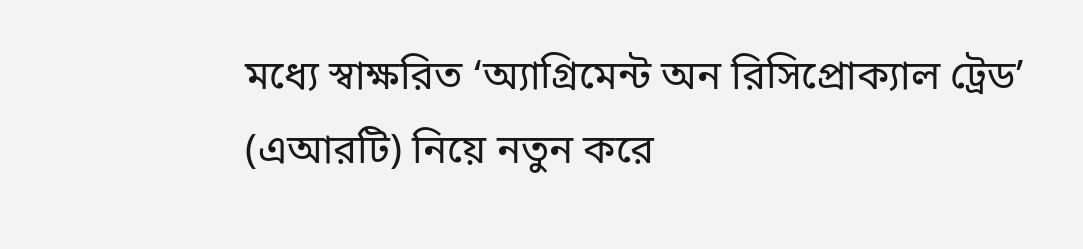মধ্যে স্বাক্ষরিত ‘অ্যাগ্রিমেন্ট অন রিসিপ্রোক্যাল ট্রেড’ (এআরটি) নিয়ে নতুন করে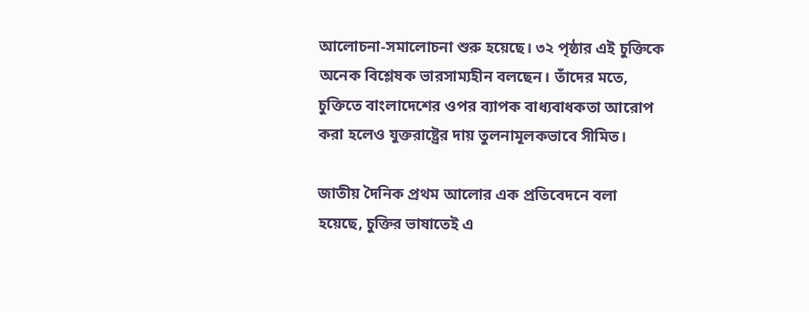আলোচনা-সমালোচনা শুরু হয়েছে। ৩২ পৃষ্ঠার এই চুক্তিকে অনেক বিশ্লেষক ভারসাম্যহীন বলছেন। তাঁদের মতে, চুক্তিতে বাংলাদেশের ওপর ব্যাপক বাধ্যবাধকতা আরোপ করা হলেও যুক্তরাষ্ট্রের দায় তুলনামূলকভাবে সীমিত।

জাতীয় দৈনিক প্রথম আলোর এক প্রতিবেদনে বলা হয়েছে, চুক্তির ভাষাতেই এ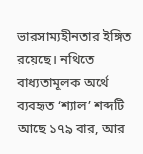ভারসাম্যহীনতার ইঙ্গিত রয়েছে। নথিতে বাধ্যতামূলক অর্থে ব্যবহৃত ‘শ্যাল’ শব্দটি আছে ১৭৯ বার, আর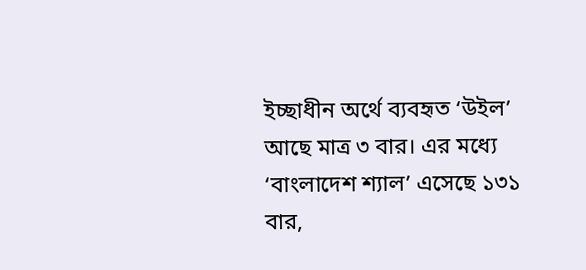ইচ্ছাধীন অর্থে ব্যবহৃত ‘উইল’ আছে মাত্র ৩ বার। এর মধ্যে ‘বাংলাদেশ শ্যাল’ এসেছে ১৩১ বার,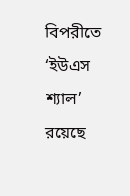বিপরীতে ‘ইউএস শ্যাল’ রয়েছে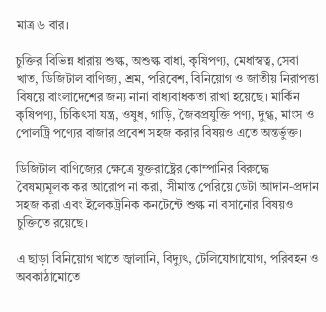মাত্র ৬ বার।

চুক্তির বিভিন্ন ধারায় শুল্ক, অশুল্ক বাধা, কৃষিপণ্য, মেধাস্বত্ব, সেবা খাত, ডিজিটাল বাণিজ্য, শ্রম, পরিবেশ, বিনিয়োগ ও জাতীয় নিরাপত্তা বিষয়ে বাংলাদেশের জন্য নানা বাধ্যবাধকতা রাখা হয়েছে। মার্কিন কৃষিপণ্য, চিকিৎসা যন্ত্র, ওষুধ, গাড়ি, জৈবপ্রযুক্তি পণ্য, দুগ্ধ, মাংস ও পোলট্রি পণ্যের বাজার প্রবেশ সহজ করার বিষয়ও এতে অন্তর্ভুক্ত।

ডিজিটাল বাণিজ্যের ক্ষেত্রে যুক্তরাষ্ট্রের কোম্পানির বিরুদ্ধে বৈষম্যমূলক কর আরোপ না করা, সীমান্ত পেরিয়ে ডেটা আদান-প্রদান সহজ করা এবং ইলেকট্রনিক কনটেন্টে শুল্ক না বসানোর বিষয়ও চুক্তিতে রয়েছে।

এ ছাড়া বিনিয়োগ খাতে জ্বালানি, বিদ্যুৎ, টেলিযোগাযোগ, পরিবহন ও অবকাঠামোতে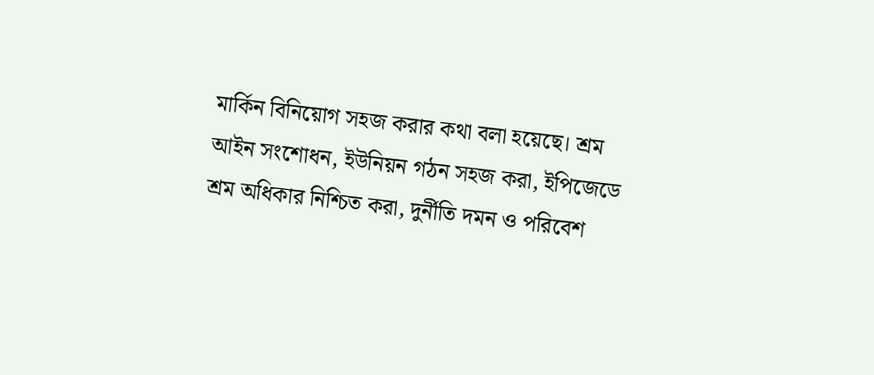মার্কিন বিনিয়োগ সহজ করার কথা বলা হয়েছে। শ্রম আইন সংশোধন, ইউনিয়ন গঠন সহজ করা, ইপিজেডে শ্রম অধিকার নিশ্চিত করা, দুর্নীতি দমন ও পরিবেশ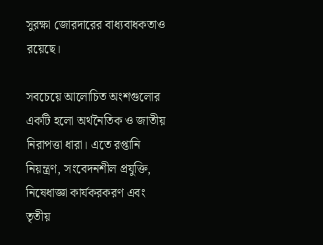সুরক্ষা জোরদারের বাধ্যবাধকতাও রয়েছে।

সবচেয়ে আলোচিত অংশগুলোর একটি হলো অর্থনৈতিক ও জাতীয় নিরাপত্তা ধারা। এতে রপ্তানি নিয়ন্ত্রণ, সংবেদনশীল প্রযুক্তি, নিষেধাজ্ঞা কার্যকরকরণ এবং তৃতীয়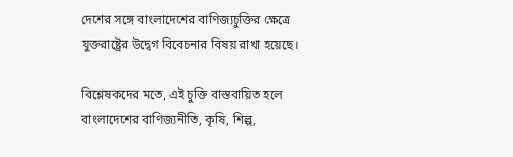দেশের সঙ্গে বাংলাদেশের বাণিজ্যচুক্তির ক্ষেত্রে যুক্তরাষ্ট্রের উদ্বেগ বিবেচনার বিষয় রাখা হয়েছে।

বিশ্লেষকদের মতে, এই চুক্তি বাস্তবায়িত হলে বাংলাদেশের বাণিজ্যনীতি, কৃষি, শিল্প,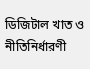ডিজিটাল খাত ও নীতিনির্ধারণী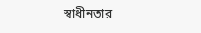স্বাধীনতার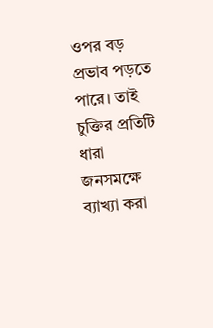ওপর বড় প্রভাব পড়তে পারে। তাই চুক্তির প্রতিটি ধারা জনসমক্ষে ব্যাখ্যা করা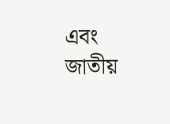এবং জাতীয়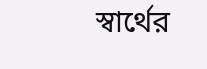স্বার্থের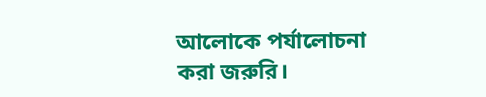আলোকে পর্যালোচনা করা জরুরি।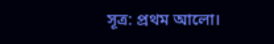সূত্র: প্রথম আলো।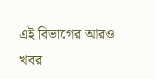এই বিভাগের আরও খবর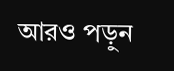আরও পড়ুন